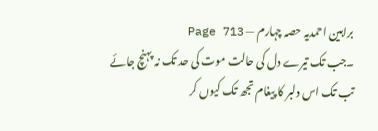براہین احمدیہ حصہ چہارم — Page 713
۔جب تک تیرے دل کی حالت موت کی حد تک نہ پہنچ جائے تب تک اس دلبر کا پیغام تجھ تک کیوں کر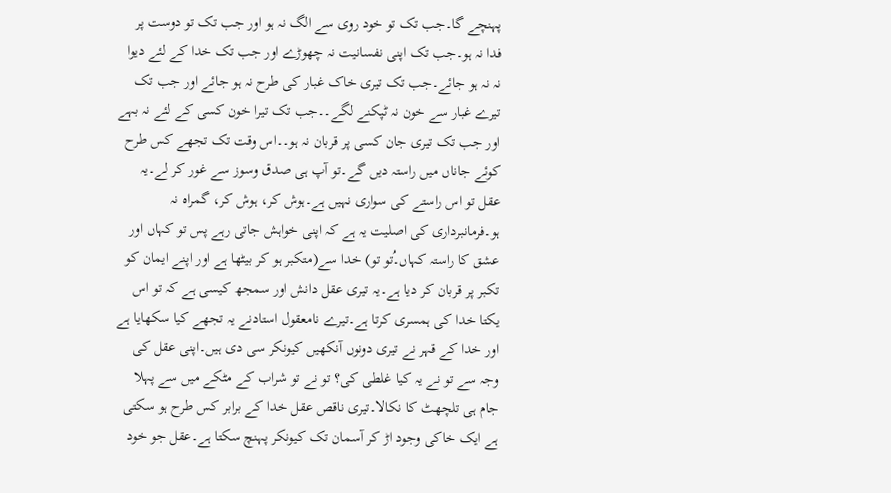پہنچے گا۔جب تک تو خود روی سے الگ نہ ہو اور جب تک تو دوست پر فدا نہ ہو۔جب تک اپنی نفسانیت نہ چھوڑے اور جب تک خدا کے لئے دیوا نہ نہ ہو جائے۔جب تک تیری خاک غبار کی طرح نہ ہو جائے اور جب تک تیرے غبار سے خون نہ ٹپکنے لگے۔۔جب تک تیرا خون کسی کے لئے نہ بہے اور جب تک تیری جان کسی پر قربان نہ ہو۔۔اس وقت تک تجھے کس طرح کوئے جاناں میں راستہ دیں گے۔تو آپ ہی صدق وسوز سے غور کر لے۔یہ عقل تو اس راستے کی سواری نہیں ہے۔ہوش کر، ہوش کر، گمراہ نہ ہو۔فرمانبرداری کی اصلیت یہ ہے کہ اپنی خواہش جاتی رہے پس تو کہاں اور عشق کا راستہ کہاں۔ُتو تو) خدا سے(متکبر ہو کر بیٹھا ہے اور اپنے ایمان کو تکبر پر قربان کر دیا ہے۔یہ تیری عقل دانش اور سمجھ کیسی ہے کہ تو اس یکتا خدا کی ہمسری کرتا ہے۔تیرے نامعقول استادنے یہ تجھے کیا سکھایا ہے اور خدا کے قہر نے تیری دونوں آنکھیں کیونکر سی دی ہیں۔اپنی عقل کی وجہ سے تو نے یہ کیا غلطی کی؟ تو نے تو شراب کے مٹکے میں سے پہلا جام ہی تلچھٹ کا نکالا۔تیری ناقص عقل خدا کے برابر کس طرح ہو سکتی ہے ایک خاکی وجود اڑ کر آسمان تک کیونکر پہنچ سکتا ہے۔عقل جو خود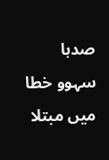صدہا سہوو خطا میں مبتلا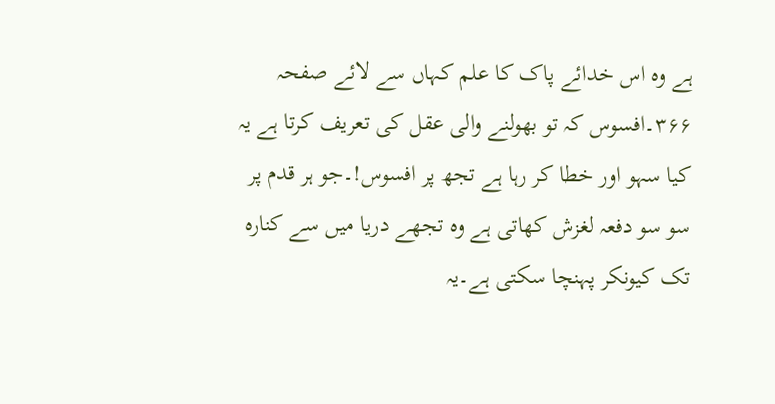ہے وہ اس خدائے پاک کا علم کہاں سے لائے صفحہ ۳۶۶۔افسوس کہ تو بھولنے والی عقل کی تعریف کرتا ہے یہ کیا سہو اور خطا کر رہا ہے تجھ پر افسوس!۔جو ہر قدم پر سو سو دفعہ لغزش کھاتی ہے وہ تجھے دریا میں سے کنارہ تک کیونکر پہنچا سکتی ہے۔یہ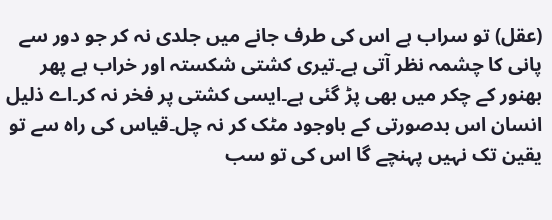(عقل) تو سراب ہے اس کی طرف جانے میں جلدی نہ کر جو دور سے پانی کا چشمہ نظر آتی ہے۔تیری کشتی شکستہ اور خراب ہے پھر بھنور کے چکر میں بھی پڑ گئی ہے۔ایسی کشتی پر فخر نہ کر۔اے ذلیل انسان اس بدصورتی کے باوجود مٹک کر نہ چل۔قیاس کی راہ سے تو یقین تک نہیں پہنچے گا اس کی تو سب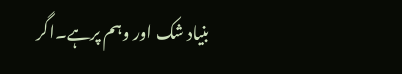بنیاد شک اور وہم پرہے۔اگر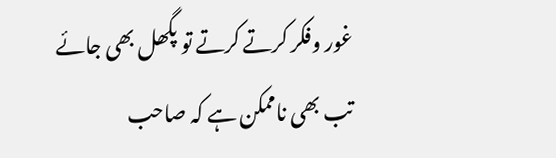غور وفکر کرتے کرتے تو پگھل بھی جائے تب بھی ناممکن ہے کہ صاحب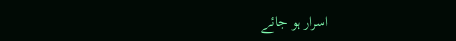اسرار ہو جائے